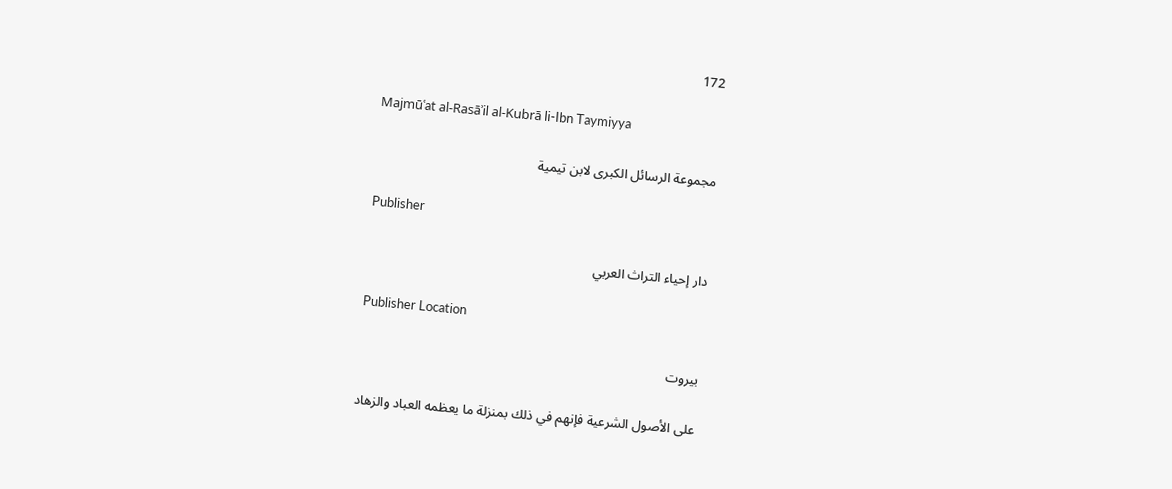172

Majmūʿat al-Rasāʾil al-Kubrā li-Ibn Taymiyya

مجموعة الرسائل الكبرى لابن تيمية

Publisher

دار إحياء التراث العربي

Publisher Location

بيروت

على الأصول الشرعية فإنهم في ذلك بمنزلة ما يعظمه العباد والزهاد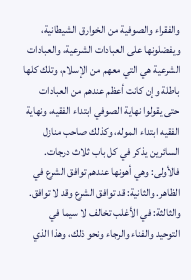والفقراء والصوفية من الخوارق الشيطانية، ويفضلونها على العبادات الشرعية، والعبادات الشرعية هي التي معهم من الإسلام، وتلك كلها باطلة وإن كانت أعظم عندهم من العبادات حتى يقولوا نهاية الصوفي ابتداء الفقيه، ونهاية الفقيه ابتداء الموله، وكذلك صاحب منازل السائرين يذكر في كل باب ثلاث درجات. فالأولى: وهي أهونها عندهم توافق الشرع في الظاهر. والثانية: قد توافق الشرع وقد لا توافق. والثالثة: في الأغلب تخالف لا سيما في التوحيد والفناء والرجاء ونحو ذلك، وهذا الذي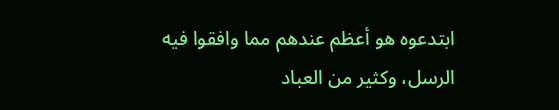ابتدعوه هو أعظم عندهم مما وافقوا فيه الرسل، وكثير من العباد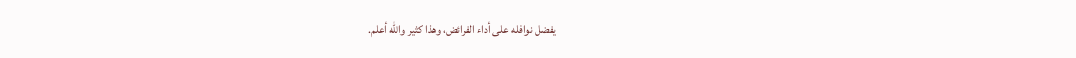يفضل نوافله على أداء الفرائض، وهذا كثير والله أعلم.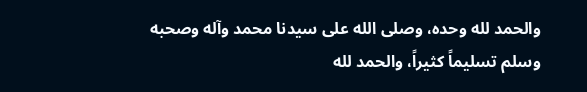والحمد لله وحده، وصلى الله على سيدنا محمد وآله وصحبه وسلم تسليماً كثيراً، والحمد لله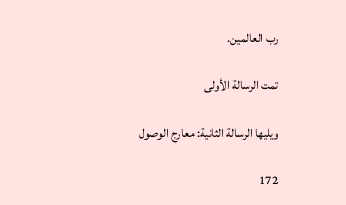رب العالمين.

تمت الرسالة الأولى

ويليها الرسالة الثانية: معارج الوصول

172